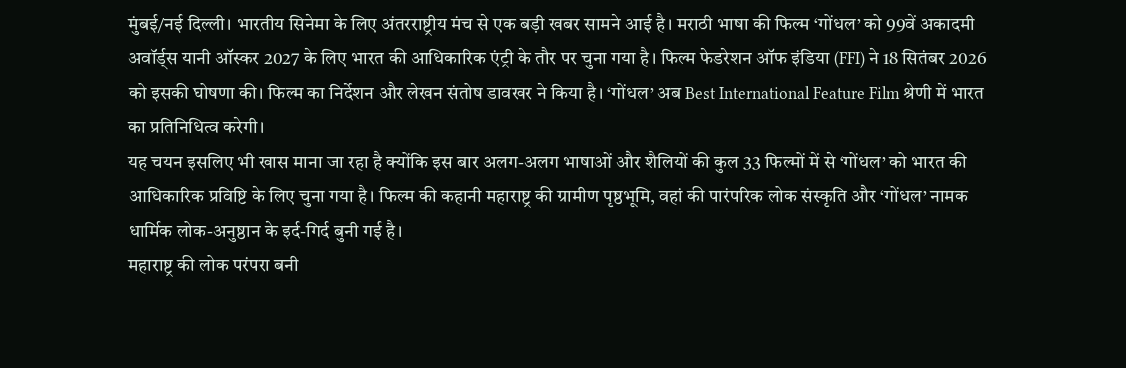मुंबई/नई दिल्ली। भारतीय सिनेमा के लिए अंतरराष्ट्रीय मंच से एक बड़ी खबर सामने आई है। मराठी भाषा की फिल्म ‘गोंधल’ को 99वें अकादमी अवॉर्ड्स यानी ऑस्कर 2027 के लिए भारत की आधिकारिक एंट्री के तौर पर चुना गया है। फिल्म फेडरेशन ऑफ इंडिया (FFI) ने 18 सितंबर 2026 को इसकी घोषणा की। फिल्म का निर्देशन और लेखन संतोष डावखर ने किया है। ‘गोंधल’ अब Best International Feature Film श्रेणी में भारत का प्रतिनिधित्व करेगी।
यह चयन इसलिए भी खास माना जा रहा है क्योंकि इस बार अलग-अलग भाषाओं और शैलियों की कुल 33 फिल्मों में से ‘गोंधल’ को भारत की आधिकारिक प्रविष्टि के लिए चुना गया है। फिल्म की कहानी महाराष्ट्र की ग्रामीण पृष्ठभूमि, वहां की पारंपरिक लोक संस्कृति और ‘गोंधल’ नामक धार्मिक लोक-अनुष्ठान के इर्द-गिर्द बुनी गई है।
महाराष्ट्र की लोक परंपरा बनी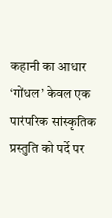कहानी का आधार
‘गोंधल’ केवल एक पारंपरिक सांस्कृतिक प्रस्तुति को पर्दे पर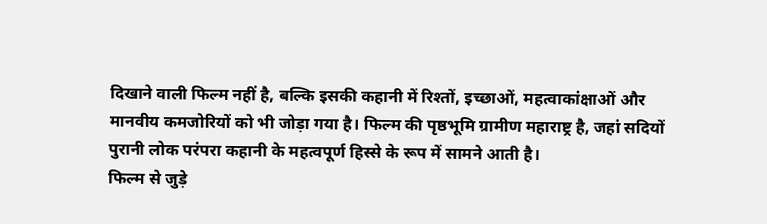दिखाने वाली फिल्म नहीं है, बल्कि इसकी कहानी में रिश्तों, इच्छाओं, महत्वाकांक्षाओं और मानवीय कमजोरियों को भी जोड़ा गया है। फिल्म की पृष्ठभूमि ग्रामीण महाराष्ट्र है, जहां सदियों पुरानी लोक परंपरा कहानी के महत्वपूर्ण हिस्से के रूप में सामने आती है।
फिल्म से जुड़े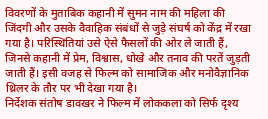विवरणों के मुताबिक कहानी में सुमन नाम की महिला की जिंदगी और उसके वैवाहिक संबंधों से जुड़े संघर्ष को केंद्र में रखा गया है। परिस्थितियां उसे ऐसे फैसलों की ओर ले जाती हैं, जिनसे कहानी में प्रेम, विश्वास, धोखे और तनाव की परतें जुड़ती जाती हैं। इसी वजह से फिल्म को सामाजिक और मनोवैज्ञानिक थ्रिलर के तौर पर भी देखा गया है।
निर्देशक संतोष डावखर ने फिल्म में लोककला को सिर्फ दृश्य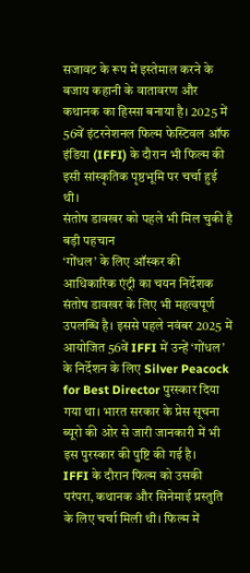सजावट के रूप में इस्तेमाल करने के बजाय कहानी के वातावरण और कथानक का हिस्सा बनाया है। 2025 में 56वें इंटरनेशनल फिल्म फेस्टिवल ऑफ इंडिया (IFFI) के दौरान भी फिल्म की इसी सांस्कृतिक पृष्ठभूमि पर चर्चा हुई थी।
संतोष डावखर को पहले भी मिल चुकी है बड़ी पहचान
‘गोंधल’ के लिए ऑस्कर की आधिकारिक एंट्री का चयन निर्देशक संतोष डावखर के लिए भी महत्वपूर्ण उपलब्धि है। इससे पहले नवंबर 2025 में आयोजित 56वें IFFI में उन्हें ‘गोंधल’ के निर्देशन के लिए Silver Peacock for Best Director पुरस्कार दिया गया था। भारत सरकार के प्रेस सूचना ब्यूरो की ओर से जारी जानकारी में भी इस पुरस्कार की पुष्टि की गई है।
IFFI के दौरान फिल्म को उसकी परंपरा, कथानक और सिनेमाई प्रस्तुति के लिए चर्चा मिली थी। फिल्म में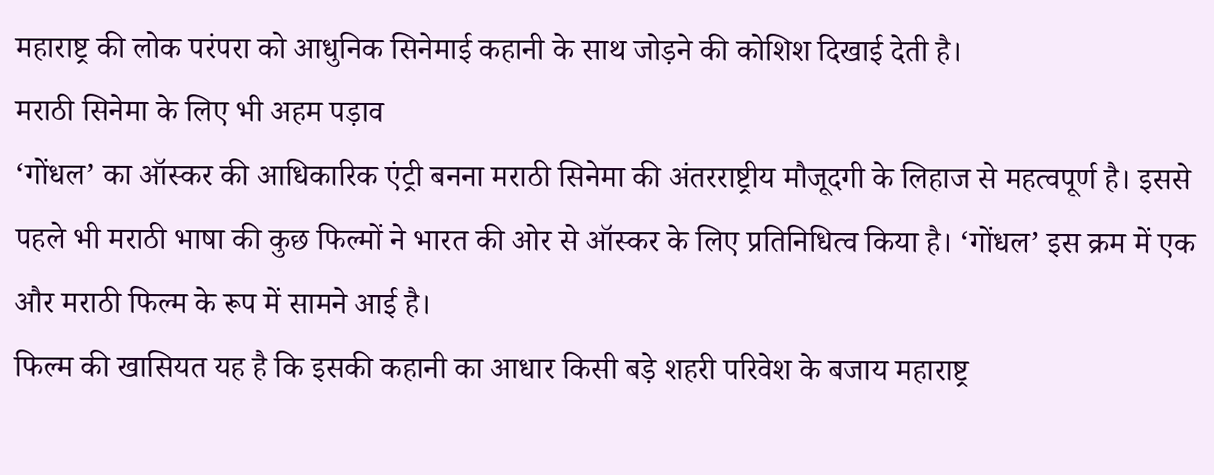महाराष्ट्र की लोक परंपरा को आधुनिक सिनेमाई कहानी के साथ जोड़ने की कोशिश दिखाई देती है।
मराठी सिनेमा के लिए भी अहम पड़ाव
‘गोंधल’ का ऑस्कर की आधिकारिक एंट्री बनना मराठी सिनेमा की अंतरराष्ट्रीय मौजूदगी के लिहाज से महत्वपूर्ण है। इससे पहले भी मराठी भाषा की कुछ फिल्मों ने भारत की ओर से ऑस्कर के लिए प्रतिनिधित्व किया है। ‘गोंधल’ इस क्रम में एक और मराठी फिल्म के रूप में सामने आई है।
फिल्म की खासियत यह है कि इसकी कहानी का आधार किसी बड़े शहरी परिवेश के बजाय महाराष्ट्र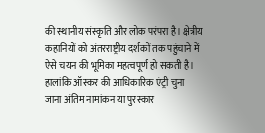की स्थानीय संस्कृति और लोक परंपरा है। क्षेत्रीय कहानियों को अंतरराष्ट्रीय दर्शकों तक पहुंचाने में ऐसे चयन की भूमिका महत्वपूर्ण हो सकती है। हालांकि ऑस्कर की आधिकारिक एंट्री चुना जाना अंतिम नामांकन या पुरस्कार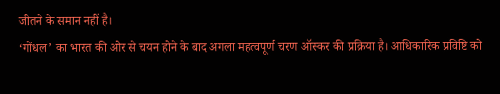जीतने के समान नहीं है।
‘गोंधल’ का भारत की ओर से चयन होने के बाद अगला महत्वपूर्ण चरण ऑस्कर की प्रक्रिया है। आधिकारिक प्रविष्टि को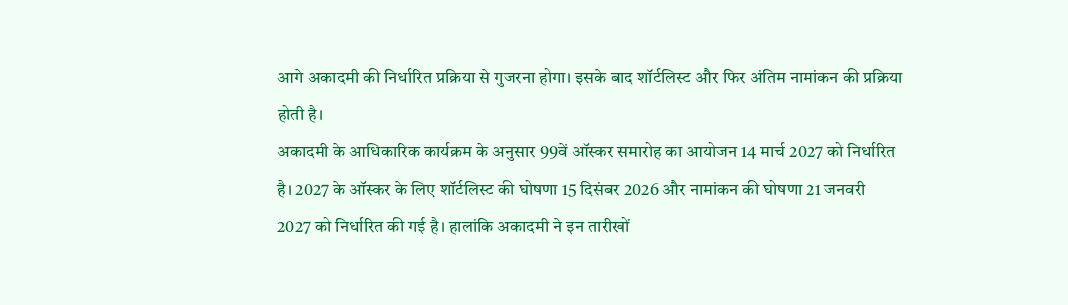आगे अकादमी की निर्धारित प्रक्रिया से गुजरना होगा। इसके बाद शॉर्टलिस्ट और फिर अंतिम नामांकन की प्रक्रिया होती है।
अकादमी के आधिकारिक कार्यक्रम के अनुसार 99वें ऑस्कर समारोह का आयोजन 14 मार्च 2027 को निर्धारित है। 2027 के ऑस्कर के लिए शॉर्टलिस्ट की घोषणा 15 दिसंबर 2026 और नामांकन की घोषणा 21 जनवरी 2027 को निर्धारित की गई है। हालांकि अकादमी ने इन तारीखों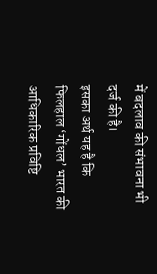में बदलाव की संभावना भी दर्ज की है।
इसका अर्थ यह है कि फिलहाल ‘गोंधल’ भारत की आधिकारिक प्रविष्टि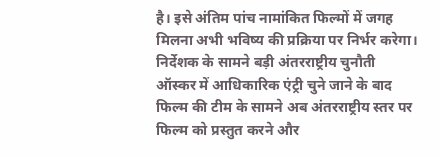है। इसे अंतिम पांच नामांकित फिल्मों में जगह मिलना अभी भविष्य की प्रक्रिया पर निर्भर करेगा।
निर्देशक के सामने बड़ी अंतरराष्ट्रीय चुनौती
ऑस्कर में आधिकारिक एंट्री चुने जाने के बाद फिल्म की टीम के सामने अब अंतरराष्ट्रीय स्तर पर फिल्म को प्रस्तुत करने और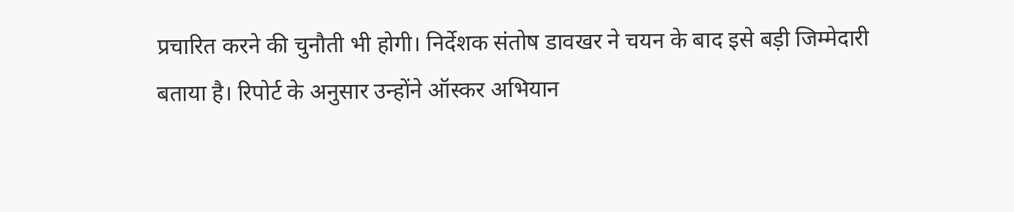प्रचारित करने की चुनौती भी होगी। निर्देशक संतोष डावखर ने चयन के बाद इसे बड़ी जिम्मेदारी बताया है। रिपोर्ट के अनुसार उन्होंने ऑस्कर अभियान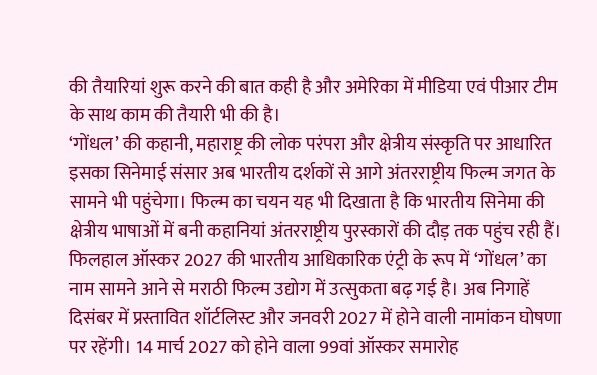की तैयारियां शुरू करने की बात कही है और अमेरिका में मीडिया एवं पीआर टीम के साथ काम की तैयारी भी की है।
‘गोंधल’ की कहानी, महाराष्ट्र की लोक परंपरा और क्षेत्रीय संस्कृति पर आधारित इसका सिनेमाई संसार अब भारतीय दर्शकों से आगे अंतरराष्ट्रीय फिल्म जगत के सामने भी पहुंचेगा। फिल्म का चयन यह भी दिखाता है कि भारतीय सिनेमा की क्षेत्रीय भाषाओं में बनी कहानियां अंतरराष्ट्रीय पुरस्कारों की दौड़ तक पहुंच रही हैं।
फिलहाल ऑस्कर 2027 की भारतीय आधिकारिक एंट्री के रूप में ‘गोंधल’ का नाम सामने आने से मराठी फिल्म उद्योग में उत्सुकता बढ़ गई है। अब निगाहें दिसंबर में प्रस्तावित शॉर्टलिस्ट और जनवरी 2027 में होने वाली नामांकन घोषणा पर रहेंगी। 14 मार्च 2027 को होने वाला 99वां ऑस्कर समारोह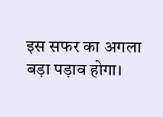इस सफर का अगला बड़ा पड़ाव होगा।